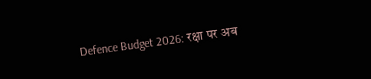Defence Budget 2026: रक्षा पर अब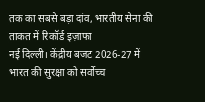तक का सबसे बड़ा दांव, भारतीय सेना की ताकत में रिकॉर्ड इज़ाफा
नई दिल्ली। केंद्रीय बजट 2026-27 में भारत की सुरक्षा को सर्वोच्च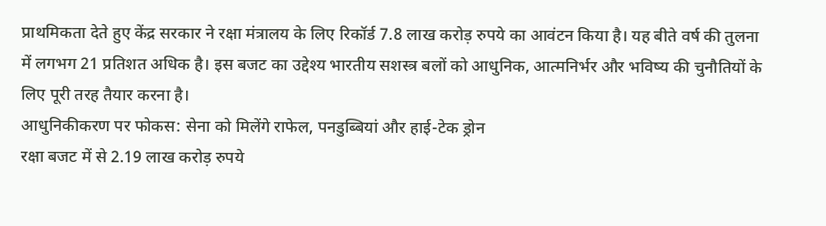प्राथमिकता देते हुए केंद्र सरकार ने रक्षा मंत्रालय के लिए रिकॉर्ड 7.8 लाख करोड़ रुपये का आवंटन किया है। यह बीते वर्ष की तुलना में लगभग 21 प्रतिशत अधिक है। इस बजट का उद्देश्य भारतीय सशस्त्र बलों को आधुनिक, आत्मनिर्भर और भविष्य की चुनौतियों के लिए पूरी तरह तैयार करना है।
आधुनिकीकरण पर फोकस: सेना को मिलेंगे राफेल, पनडुब्बियां और हाई-टेक ड्रोन
रक्षा बजट में से 2.19 लाख करोड़ रुपये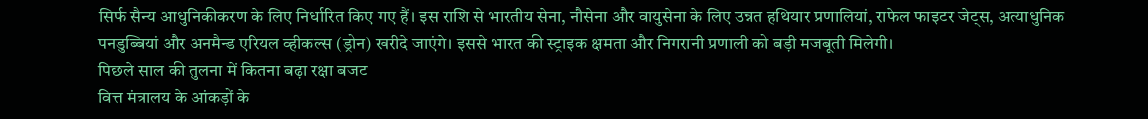सिर्फ सैन्य आधुनिकीकरण के लिए निर्धारित किए गए हैं। इस राशि से भारतीय सेना, नौसेना और वायुसेना के लिए उन्नत हथियार प्रणालियां, राफेल फाइटर जेट्स, अत्याधुनिक पनडुब्बियां और अनमैन्ड एरियल व्हीकल्स (ड्रोन) खरीदे जाएंगे। इससे भारत की स्ट्राइक क्षमता और निगरानी प्रणाली को बड़ी मजबूती मिलेगी।
पिछले साल की तुलना में कितना बढ़ा रक्षा बजट
वित्त मंत्रालय के आंकड़ों के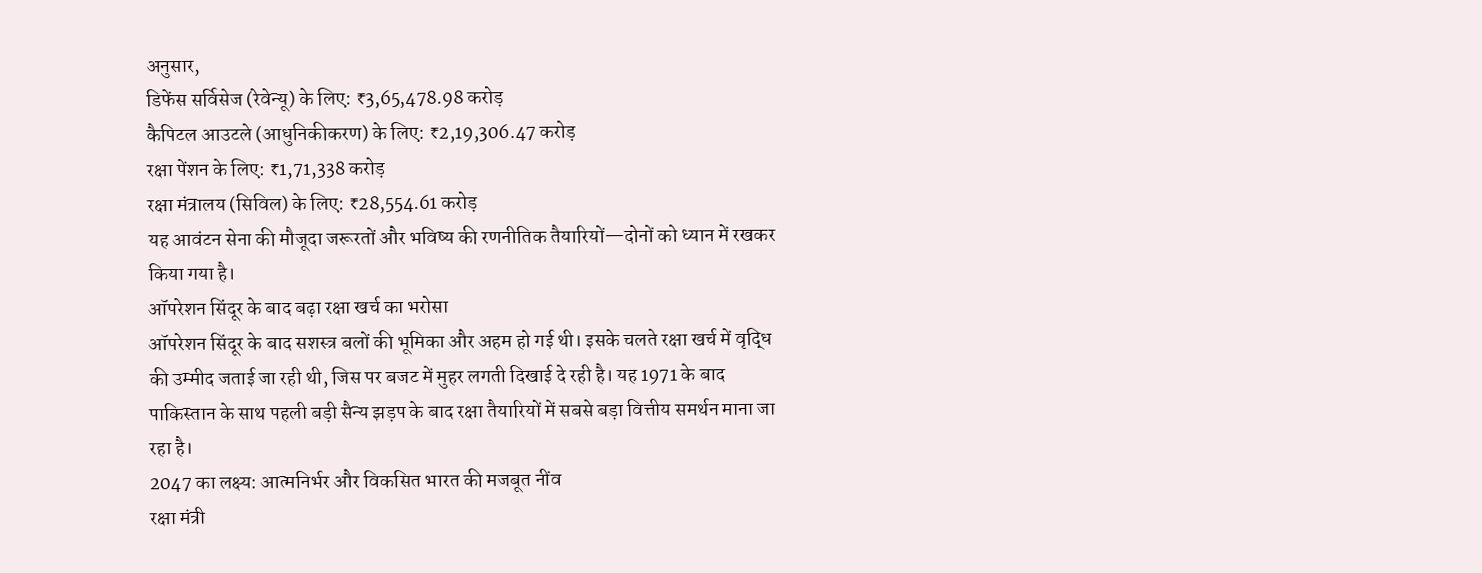अनुसार,
डिफेंस सर्विसेज (रेवेन्यू) के लिए: ₹3,65,478.98 करोड़
कैपिटल आउटले (आधुनिकीकरण) के लिए: ₹2,19,306.47 करोड़
रक्षा पेंशन के लिए: ₹1,71,338 करोड़
रक्षा मंत्रालय (सिविल) के लिए: ₹28,554.61 करोड़
यह आवंटन सेना की मौजूदा जरूरतों और भविष्य की रणनीतिक तैयारियों—दोनों को ध्यान में रखकर किया गया है।
ऑपरेशन सिंदूर के बाद बढ़ा रक्षा खर्च का भरोसा
ऑपरेशन सिंदूर के बाद सशस्त्र बलों की भूमिका और अहम हो गई थी। इसके चलते रक्षा खर्च में वृद्धि की उम्मीद जताई जा रही थी, जिस पर बजट में मुहर लगती दिखाई दे रही है। यह 1971 के बाद पाकिस्तान के साथ पहली बड़ी सैन्य झड़प के बाद रक्षा तैयारियों में सबसे बड़ा वित्तीय समर्थन माना जा रहा है।
2047 का लक्ष्य: आत्मनिर्भर और विकसित भारत की मजबूत नींव
रक्षा मंत्री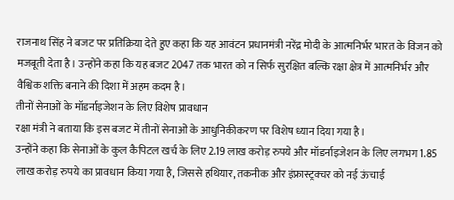राजनाथ सिंह ने बजट पर प्रतिक्रिया देते हुए कहा कि यह आवंटन प्रधानमंत्री नरेंद्र मोदी के आत्मनिर्भर भारत के विजन को मजबूती देता है। उन्होंने कहा कि यह बजट 2047 तक भारत को न सिर्फ सुरक्षित बल्कि रक्षा क्षेत्र में आत्मनिर्भर और वैश्विक शक्ति बनाने की दिशा में अहम कदम है।
तीनों सेनाओं के मॉडर्नाइजेशन के लिए विशेष प्रावधान
रक्षा मंत्री ने बताया कि इस बजट में तीनों सेनाओं के आधुनिकीकरण पर विशेष ध्यान दिया गया है।
उन्होंने कहा कि सेनाओं के कुल कैपिटल खर्च के लिए 2.19 लाख करोड़ रुपये और मॉडर्नाइजेशन के लिए लगभग 1.85 लाख करोड़ रुपये का प्रावधान किया गया है, जिससे हथियार, तकनीक और इंफ्रास्ट्रक्चर को नई ऊंचाई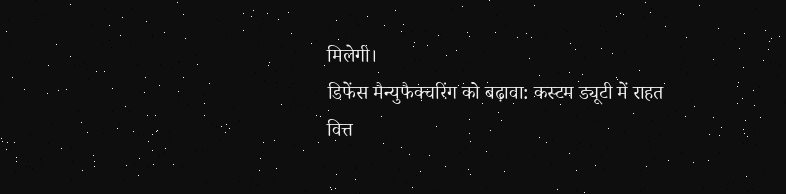मिलेगी।
डिफेंस मैन्युफैक्चरिंग को बढ़ावा: कस्टम ड्यूटी में राहत
वित्त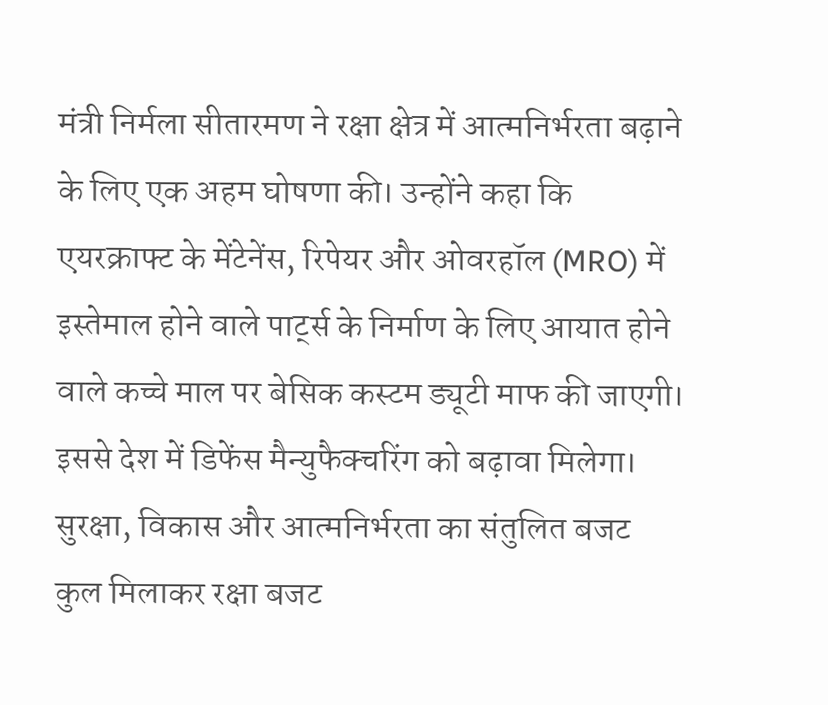मंत्री निर्मला सीतारमण ने रक्षा क्षेत्र में आत्मनिर्भरता बढ़ाने के लिए एक अहम घोषणा की। उन्होंने कहा कि एयरक्राफ्ट के मेंटेनेंस, रिपेयर और ओवरहॉल (MRO) में इस्तेमाल होने वाले पार्ट्स के निर्माण के लिए आयात होने वाले कच्चे माल पर बेसिक कस्टम ड्यूटी माफ की जाएगी। इससे देश में डिफेंस मैन्युफैक्चरिंग को बढ़ावा मिलेगा।
सुरक्षा, विकास और आत्मनिर्भरता का संतुलित बजट
कुल मिलाकर रक्षा बजट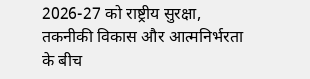2026-27 को राष्ट्रीय सुरक्षा, तकनीकी विकास और आत्मनिर्भरता के बीच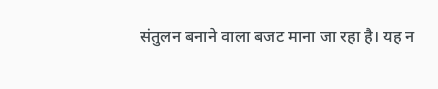संतुलन बनाने वाला बजट माना जा रहा है। यह न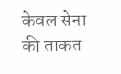केवल सेना की ताकत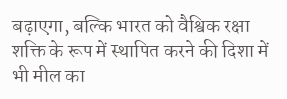बढ़ाएगा, बल्कि भारत को वैश्विक रक्षा शक्ति के रूप में स्थापित करने की दिशा में भी मील का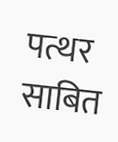पत्थर साबित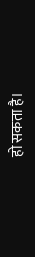हो सकता है।